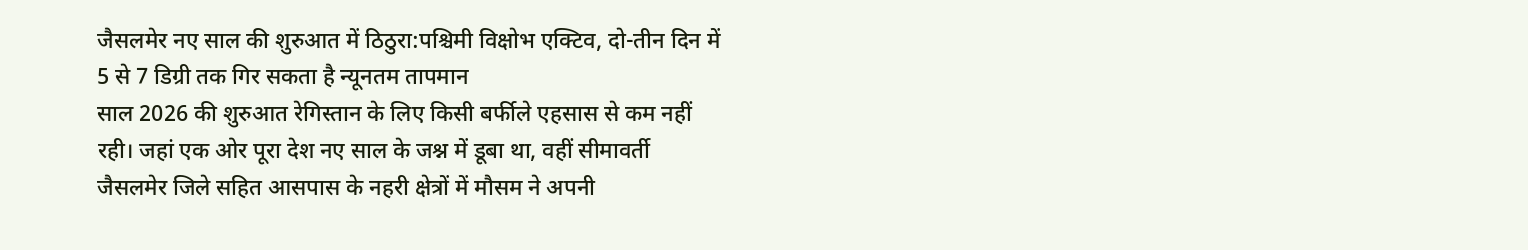जैसलमेर नए साल की शुरुआत में ठिठुरा:पश्चिमी विक्षोभ एक्टिव, दो-तीन दिन में 5 से 7 डिग्री तक गिर सकता है न्यूनतम तापमान
साल 2026 की शुरुआत रेगिस्तान के लिए किसी बर्फीले एहसास से कम नहीं रही। जहां एक ओर पूरा देश नए साल के जश्न में डूबा था, वहीं सीमावर्ती जैसलमेर जिले सहित आसपास के नहरी क्षेत्रों में मौसम ने अपनी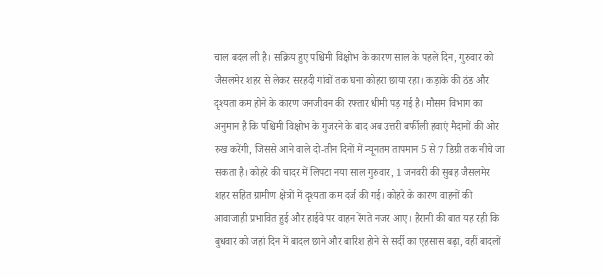चाल बदल ली है। सक्रिय हुए पश्चिमी विक्षोभ के कारण साल के पहले दिन, गुरुवार को जैसलमेर शहर से लेकर सरहदी गांवों तक घना कोहरा छाया रहा। कड़ाके की ठंड और दृश्यता कम होने के कारण जनजीवन की रफ्तार धीमी पड़ गई है। मौसम विभाग का अनुमान है कि पश्चिमी विक्षोभ के गुजरने के बाद अब उत्तरी बर्फीली हवाएं मैदानों की ओर रुख करेंगी, जिससे आने वाले दो-तीन दिनों में न्यूनतम तापमान 5 से 7 डिग्री तक नीचे जा सकता है। कोहरे की चादर में लिपटा नया साल गुरुवार, 1 जनवरी की सुबह जैसलमेर शहर सहित ग्रामीण क्षेत्रों में दृश्यता कम दर्ज की गई। कोहरे के कारण वाहनों की आवाजाही प्रभावित हुई और हाईवे पर वाहन रेंगते नजर आए। हैरानी की बात यह रही कि बुधवार को जहां दिन में बादल छाने और बारिश होने से सर्दी का एहसास बढ़ा, वहीं बादलों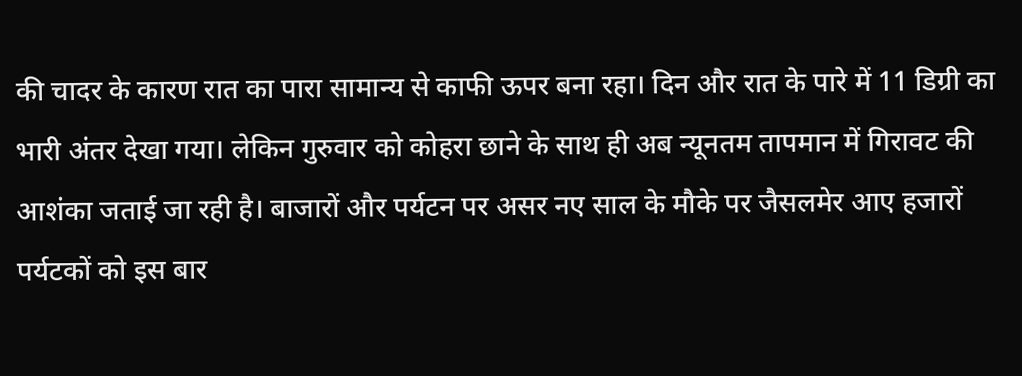की चादर के कारण रात का पारा सामान्य से काफी ऊपर बना रहा। दिन और रात के पारे में 11 डिग्री का भारी अंतर देखा गया। लेकिन गुरुवार को कोहरा छाने के साथ ही अब न्यूनतम तापमान में गिरावट की आशंका जताई जा रही है। बाजारों और पर्यटन पर असर नए साल के मौके पर जैसलमेर आए हजारों पर्यटकों को इस बार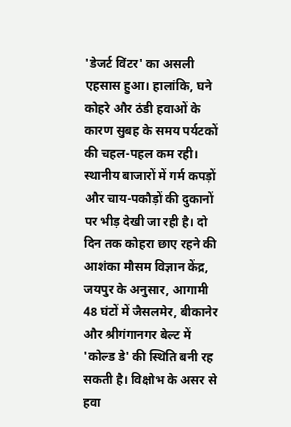'डेजर्ट विंटर' का असली एहसास हुआ। हालांकि, घने कोहरे और ठंडी हवाओं के कारण सुबह के समय पर्यटकों की चहल-पहल कम रही। स्थानीय बाजारों में गर्म कपड़ों और चाय-पकौड़ों की दुकानों पर भीड़ देखी जा रही है। दो दिन तक कोहरा छाए रहने की आशंका मौसम विज्ञान केंद्र, जयपुर के अनुसार, आगामी 48 घंटों में जैसलमेर, बीकानेर और श्रीगंगानगर बेल्ट में 'कोल्ड डे' की स्थिति बनी रह सकती है। विक्षोभ के असर से हवा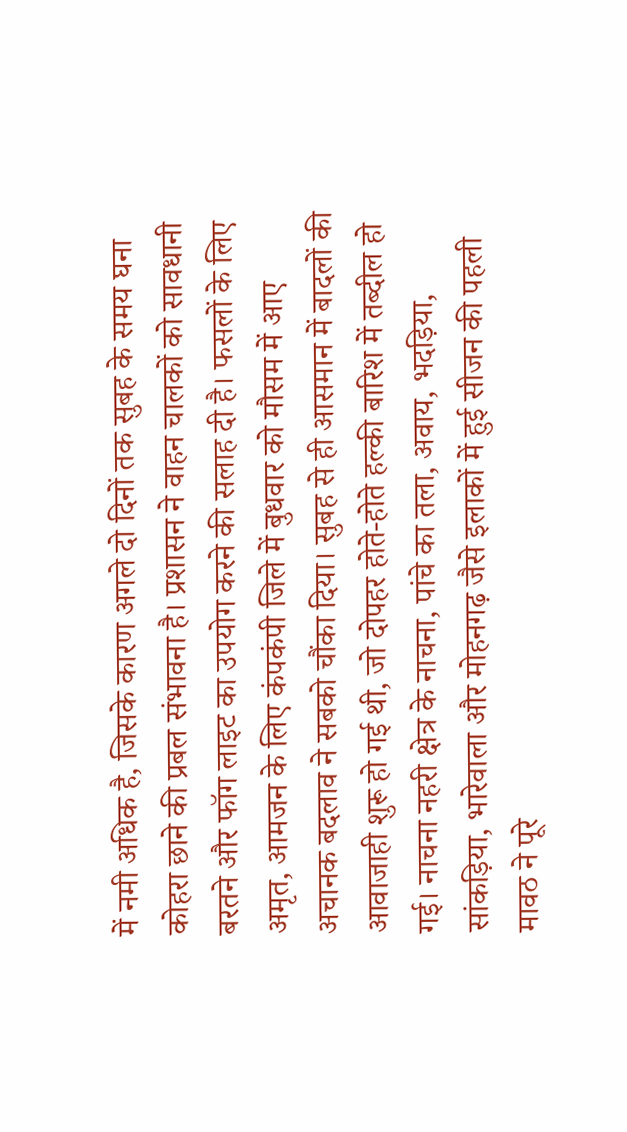में नमी अधिक है, जिसके कारण अगले दो दिनों तक सुबह के समय घना कोहरा छाने की प्रबल संभावना है। प्रशासन ने वाहन चालकों को सावधानी बरतने और फॉग लाइट का उपयोग करने की सलाह दी है। फसलों के लिए अमृत, आमजन के लिए कंपकंपी जिले में बुधवार को मौसम में आए अचानक बदलाव ने सबको चौंका दिया। सुबह से ही आसमान में बादलों की आवाजाही शुरू हो गई थी, जो दोपहर होते-होते हल्की बारिश में तब्दील हो गई। नाचना नहरी क्षेत्र के नाचना, पांचे का तला, अवाय, भदड़िया, सांकड़िया, भारेवाला और मोहनगढ़ जैसे इलाकों में हुई सीजन की पहली मावठ ने पूरे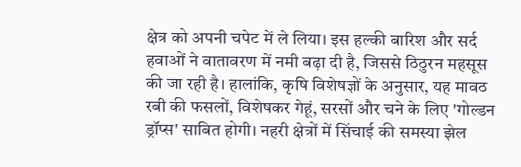क्षेत्र को अपनी चपेट में ले लिया। इस हल्की बारिश और सर्द हवाओं ने वातावरण में नमी बढ़ा दी है, जिससे ठिठुरन महसूस की जा रही है। हालांकि, कृषि विशेषज्ञों के अनुसार, यह मावठ रबी की फसलों, विशेषकर गेहूं, सरसों और चने के लिए 'गोल्डन ड्रॉप्स' साबित होगी। नहरी क्षेत्रों में सिंचाई की समस्या झेल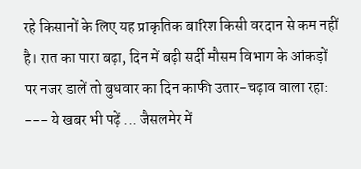रहे किसानों के लिए यह प्राकृतिक बारिश किसी वरदान से कम नहीं है। रात का पारा बढ़ा, दिन में बढ़ी सर्दी मौसम विभाग के आंकड़ों पर नजर डालें तो बुधवार का दिन काफी उतार-चढ़ाव वाला रहा: --- ये खबर भी पढ़ें ... जैसलमेर में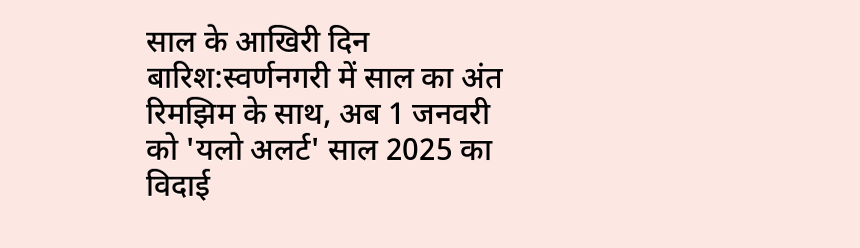साल के आखिरी दिन बारिश:स्वर्णनगरी में साल का अंत रिमझिम के साथ, अब 1 जनवरी को 'यलो अलर्ट' साल 2025 का विदाई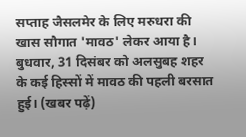सप्ताह जैसलमेर के लिए मरुधरा की खास सौगात 'मावठ' लेकर आया है। बुधवार, 31 दिसंबर को अलसुबह शहर के कई हिस्सों में मावठ की पहली बरसात हुई। (खबर पढ़ें)